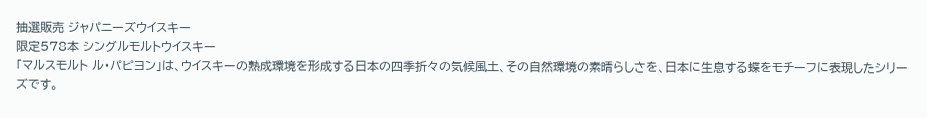抽選販売 ジャパニーズウイスキー
限定578本 シングルモルトウイスキー
「マルスモルト ル・パピヨン」は、ウイスキーの熟成環境を形成する日本の四季折々の気候風土、その自然環境の素晴らしさを、日本に生息する蝶をモチーフに表現したシリーズです。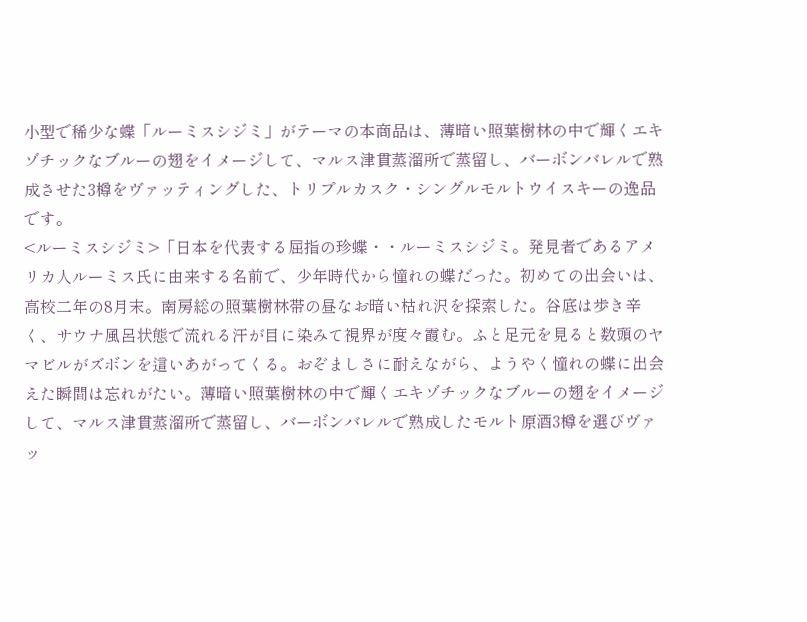小型で稀少な蝶「ルーミスシジミ」がテーマの本商品は、薄暗い照葉樹林の中で輝くエキゾチックなブルーの翅をイメージして、マルス津貫蒸溜所で蒸留し、バーボンバレルで熟成させた3樽をヴァッティングした、トリプルカスク・シングルモルトウイスキーの逸品です。
<ルーミスシジミ>「日本を代表する屈指の珍蝶・・ルーミスシジミ。発見者であるアメリカ人ルーミス氏に由来する名前で、少年時代から憧れの蝶だった。初めての出会いは、高校二年の8月末。南房総の照葉樹林帯の昼なお暗い枯れ沢を探索した。谷底は歩き辛く、サウナ風呂状態で流れる汗が目に染みて視界が度々霞む。ふと足元を見ると数頭のヤマビルがズボンを這いあがってくる。おぞましさに耐えながら、ようやく憧れの蝶に出会えた瞬間は忘れがたい。薄暗い照葉樹林の中で輝くエキゾチックなブルーの翅をイメージして、マルス津貫蒸溜所で蒸留し、バーボンバレルで熟成したモルト原酒3樽を選びヴァッ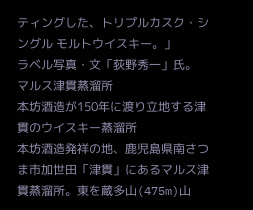ティングした、トリプルカスク・シングル モルトウイスキー。」
ラベル写真・文「荻野秀一」氏。
マルス津貫蒸溜所
本坊酒造が150年に渡り立地する津貫のウイスキー蒸溜所
本坊酒造発祥の地、鹿児島県南さつま市加世田「津貫」にあるマルス津貫蒸溜所。東を蔵多山(475m)山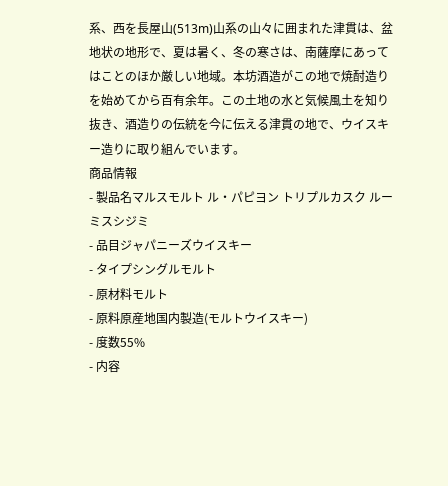系、西を長屋山(513m)山系の山々に囲まれた津貫は、盆地状の地形で、夏は暑く、冬の寒さは、南薩摩にあってはことのほか厳しい地域。本坊酒造がこの地で焼酎造りを始めてから百有余年。この土地の水と気候風土を知り抜き、酒造りの伝統を今に伝える津貫の地で、ウイスキー造りに取り組んでいます。
商品情報
- 製品名マルスモルト ル・パピヨン トリプルカスク ルーミスシジミ
- 品目ジャパニーズウイスキー
- タイプシングルモルト
- 原材料モルト
- 原料原産地国内製造(モルトウイスキー)
- 度数55%
- 内容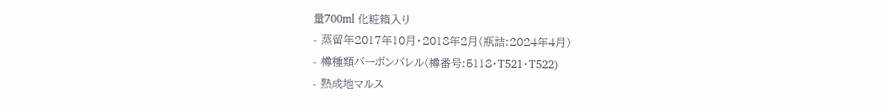量700ml 化粧箱入り
- 蒸留年2017年10月・2018年2月(瓶詰:2024年4月)
- 樽種類バーボンバレル(樽番号:5118・T521・T522)
- 熟成地マルス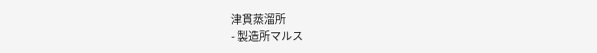津貫蒸溜所
- 製造所マルス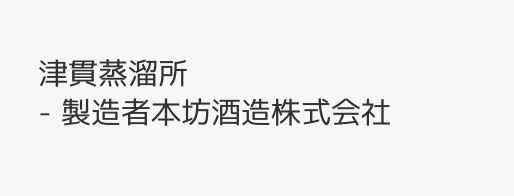津貫蒸溜所
- 製造者本坊酒造株式会社